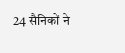24 सैनिकों ने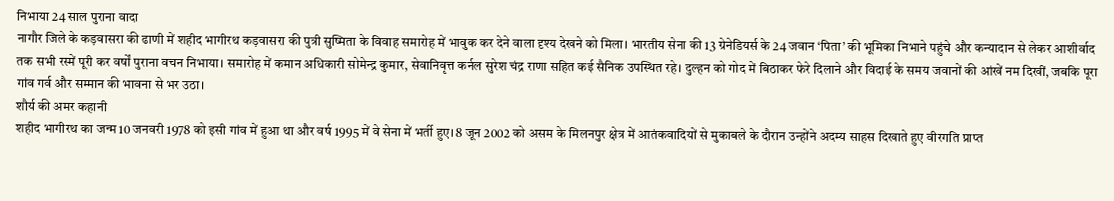निभाया 24 साल पुराना वादा
नागौर जिले के कड़वासरा की ढाणी में शहीद भागीरथ कड़वासरा की पुत्री सुष्मिता के विवाह समारोह में भावुक कर देने वाला दृश्य देखने को मिला। भारतीय सेना की 13 ग्रेनेडियर्स के 24 जवान ‘पिता’ की भूमिका निभाने पहुंचे और कन्यादान से लेकर आशीर्वाद तक सभी रस्में पूरी कर वर्षों पुराना वचन निभाया। समारोह में कमान अधिकारी सोमेन्द्र कुमार, सेवानिवृत्त कर्नल सुरेश चंद्र राणा सहित कई सैनिक उपस्थित रहे। दुल्हन को गोद में बिठाकर फेरे दिलाने और विदाई के समय जवानों की आंखें नम दिखीं, जबकि पूरा गांव गर्व और सम्मान की भावना से भर उठा।
शौर्य की अमर कहानी
शहीद भागीरथ का जन्म 10 जनवरी 1978 को इसी गांव में हुआ था और वर्ष 1995 में वे सेना में भर्ती हुए। 8 जून 2002 को असम के मिलनपुर क्षेत्र में आतंकवादियों से मुकाबले के दौरान उन्होंने अदम्य साहस दिखाते हुए वीरगति प्राप्त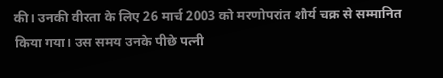की। उनकी वीरता के लिए 26 मार्च 2003 को मरणोपरांत शौर्य चक्र से सम्मानित किया गया। उस समय उनके पीछे पत्नी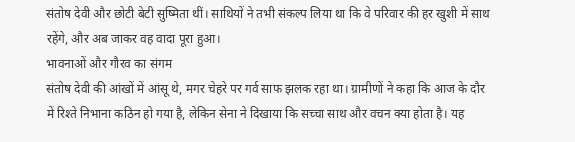संतोष देवी और छोटी बेटी सुष्मिता थीं। साथियों ने तभी संकल्प लिया था कि वे परिवार की हर खुशी में साथ रहेंगे, और अब जाकर वह वादा पूरा हुआ।
भावनाओं और गौरव का संगम
संतोष देवी की आंखों में आंसू थे, मगर चेहरे पर गर्व साफ झलक रहा था। ग्रामीणों ने कहा कि आज के दौर में रिश्ते निभाना कठिन हो गया है, लेकिन सेना ने दिखाया कि सच्चा साथ और वचन क्या होता है। यह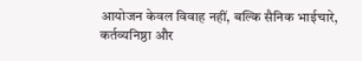आयोजन केवल विवाह नहीं, बल्कि सैनिक भाईचारे, कर्तव्यनिष्ठा और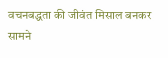वचनबद्धता की जीवंत मिसाल बनकर सामने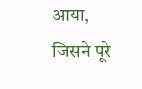आया, जिसने पूरे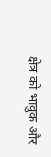क्षेत्र को भावुक और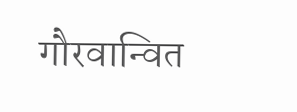गौरवान्वित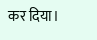कर दिया।